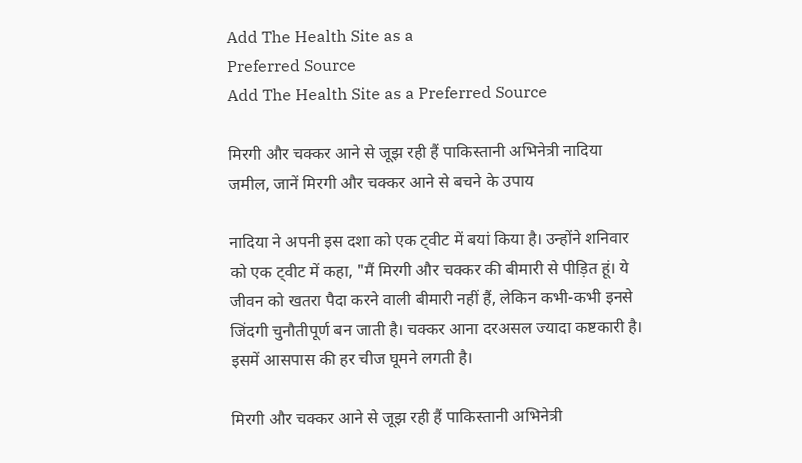Add The Health Site as a
Preferred Source
Add The Health Site as a Preferred Source

मिरगी और चक्कर आने से जूझ रही हैं पाकिस्तानी अभिनेत्री नादिया जमील, जानें मिरगी और चक्कर आने से बचने के उपाय

नादिया ने अपनी इस दशा को एक ट्वीट में बयां किया है। उन्होंने शनिवार को एक ट्वीट में कहा, "मैं मिरगी और चक्कर की बीमारी से पीड़ित हूं। ये जीवन को खतरा पैदा करने वाली बीमारी नहीं हैं, लेकिन कभी-कभी इनसे जिंदगी चुनौतीपूर्ण बन जाती है। चक्कर आना दरअसल ज्यादा कष्टकारी है। इसमें आसपास की हर चीज घूमने लगती है।

मिरगी और चक्कर आने से जूझ रही हैं पाकिस्तानी अभिनेत्री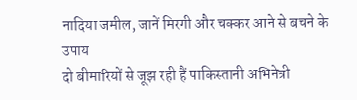नादिया जमील, जानें मिरगी और चक्कर आने से बचने के उपाय
दो बीमारियों से जूझ रही हैं पाकिस्तानी अभिनेत्री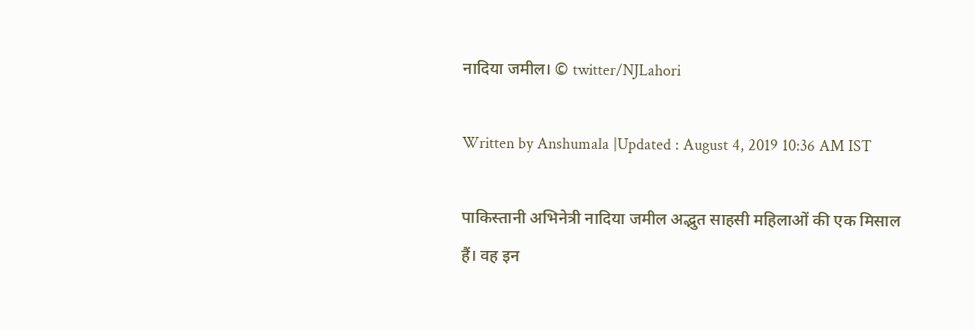नादिया जमील। © twitter/NJLahori

Written by Anshumala |Updated : August 4, 2019 10:36 AM IST

पाकिस्तानी अभिनेत्री नादिया जमील अद्भुत साहसी महिलाओं की एक मिसाल हैं। वह इन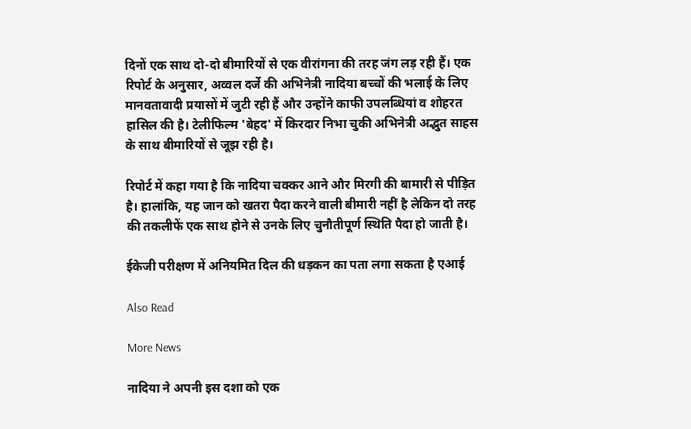दिनों एक साथ दो-दो बीमारियों से एक वीरांगना की तरह जंग लड़ रही हैं। एक रिपोर्ट के अनुसार, अव्वल दर्जे की अभिनेत्री नादिया बच्चों की भलाई के लिए मानवतावादी प्रयासों में जुटी रही हैं और उन्होंने काफी उपलब्धियां व शोहरत हासिल की है। टेलीफिल्म 'बेहद' में किरदार निभा चुकी अभिनेत्री अद्भुत साहस के साथ बीमारियों से जूझ रही है।

रिपोर्ट में कहा गया है कि नादिया चक्कर आने और मिरगी की बामारी से पीड़ित है। हालांकि, यह जान को खतरा पैदा करने वाली बीमारी नहीं है लेकिन दो तरह की तकलीफें एक साथ होने से उनके लिए चुनौतीपूर्ण स्थिति पैदा हो जाती है।

ईकेजी परीक्षण में अनियमित दिल की धड़कन का पता लगा सकता है एआई

Also Read

More News

नादिया ने अपनी इस दशा को एक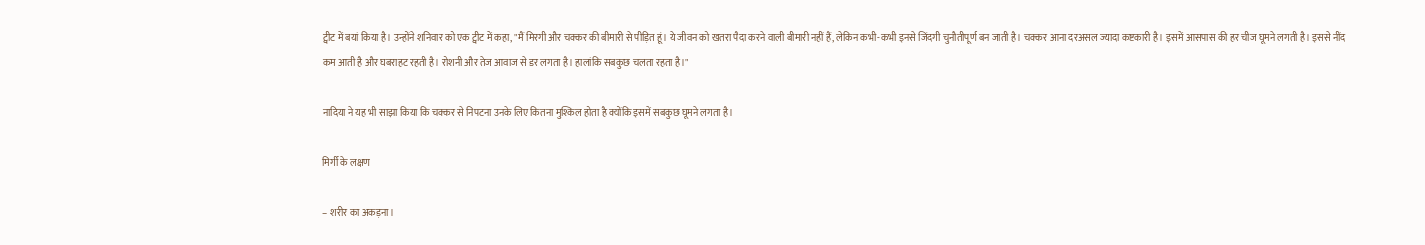ट्वीट में बयां किया है। उन्होंने शनिवार को एक ट्वीट में कहा, "मैं मिरगी और चक्कर की बीमारी से पीड़ित हूं। ये जीवन को खतरा पैदा करने वाली बीमारी नहीं हैं, लेकिन कभी-कभी इनसे जिंदगी चुनौतीपूर्ण बन जाती है। चक्कर आना दरअसल ज्यादा कष्टकारी है। इसमें आसपास की हर चीज घूमने लगती है। इससे नींद कम आती है और घबराहट रहती है। रोशनी और तेज आवाज से डर लगता है। हालांकि सबकुछ चलता रहता है।"

नादिया ने यह भी साझा किया कि चक्कर से निपटना उनके लिए कितना मुश्किल होता है क्योंकि इसमें सबकुछ घूमने लगता है।

मिर्गी के लक्षण

– शरीर का अकड़ना।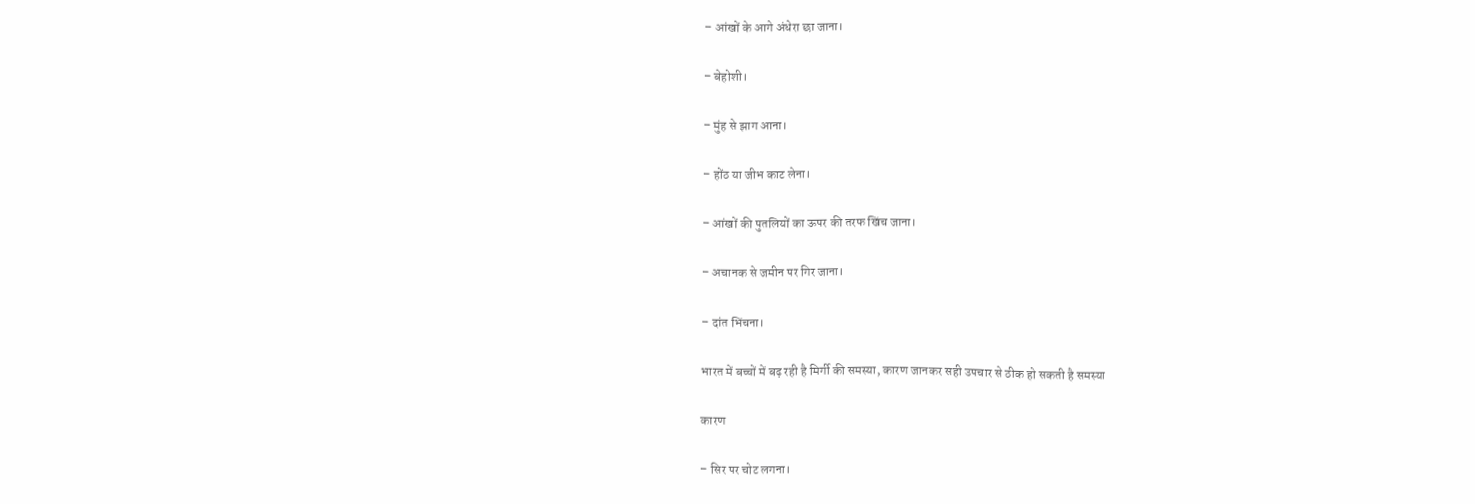– आंखों के आगे अंधेरा छा जाना।

– बेहोशी।

– मुंह से झाग आना।

– होंठ या जीभ काट लेना।

– आंखों की पुतलियों का ऊपर की तरफ खिंच जाना।

– अचानक से जमीन पर गिर जाना।

– दांत भिंचना।

भारत में बच्चों में बढ़ रही है मिर्गी की समस्या, कारण जानकर सही उपचार से ठीक हो सकती है समस्या

कारण

– सिर पर चोट लगना।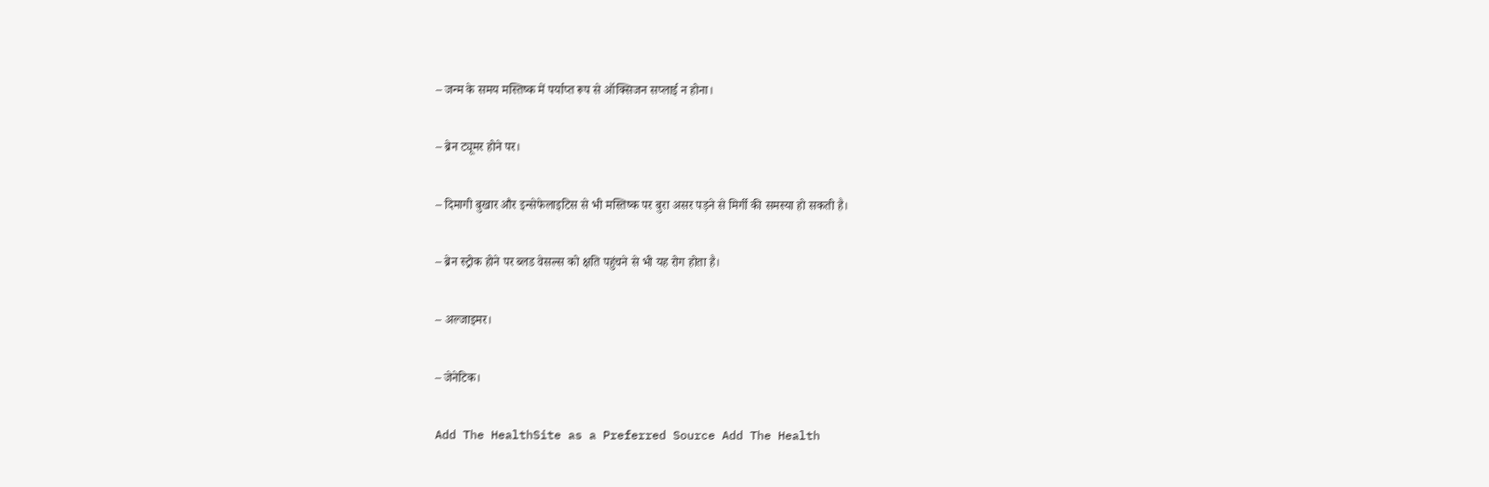– जन्म के समय मस्तिष्क में पर्याप्त रूप से ऑक्सिजन सप्लाई न होना।

– ब्रेन ट्यूमर होने पर।

– दिमागी बुखार और इन्सेफेलाइटिस से भी मस्तिष्क पर बुरा असर पड़ने से मिर्गी की समस्या हो सकती है।

– ब्रेन स्ट्रोक होने पर ब्लड वेसल्स को क्षति पहुंचने से भी यह रोग होता है।

– अल्जाइमर।

– जेनेटिक।

Add The HealthSite as a Preferred Source Add The Health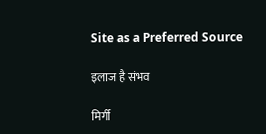Site as a Preferred Source

इलाज है संभव

मिर्गी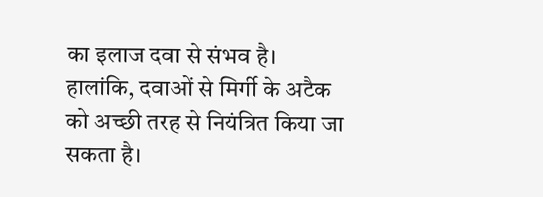का इलाज दवा से संभव है। हालांकि, दवाओं से मिर्गी के अटैक को अच्छी तरह से नियंत्रित किया जा सकता है।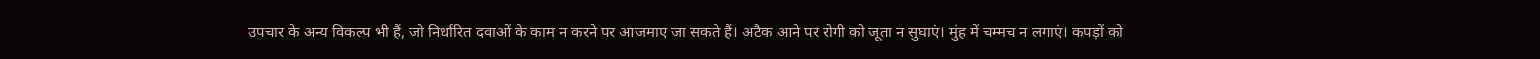उपचार के अन्य विकल्प भी हैं, जो निर्धारित दवाओं के काम न करने पर आजमाए जा सकते हैं। अटैक आने पर रोगी को जूता न सुघाएं। मुंह में चम्मच न लगाएं। कपड़ों को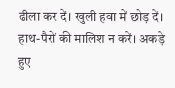ढीला कर दें। खुली हवा में छोड़ दें। हाथ-पैरों की मालिश न करें। अकड़े हुए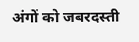अंगों को जबरदस्ती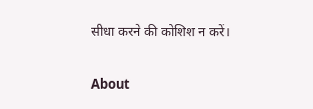सीधा करने की कोशिश न करें।

About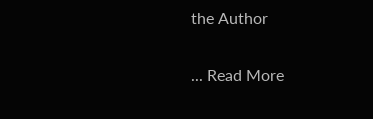the Author

... Read More